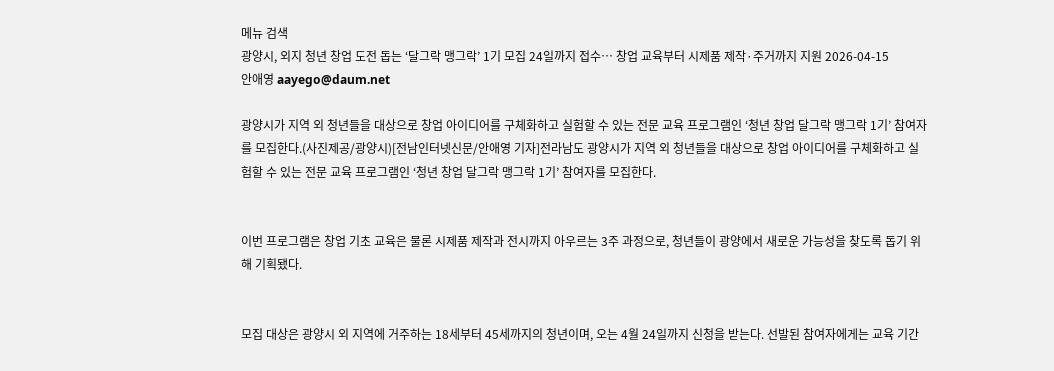메뉴 검색
광양시, 외지 청년 창업 도전 돕는 ‘달그락 맹그락’ 1기 모집 24일까지 접수… 창업 교육부터 시제품 제작·주거까지 지원 2026-04-15
안애영 aayego@daum.net

광양시가 지역 외 청년들을 대상으로 창업 아이디어를 구체화하고 실험할 수 있는 전문 교육 프로그램인 ‘청년 창업 달그락 맹그락 1기’ 참여자를 모집한다.(사진제공/광양시)[전남인터넷신문/안애영 기자]전라남도 광양시가 지역 외 청년들을 대상으로 창업 아이디어를 구체화하고 실험할 수 있는 전문 교육 프로그램인 ‘청년 창업 달그락 맹그락 1기’ 참여자를 모집한다.


이번 프로그램은 창업 기초 교육은 물론 시제품 제작과 전시까지 아우르는 3주 과정으로, 청년들이 광양에서 새로운 가능성을 찾도록 돕기 위해 기획됐다.


모집 대상은 광양시 외 지역에 거주하는 18세부터 45세까지의 청년이며, 오는 4월 24일까지 신청을 받는다. 선발된 참여자에게는 교육 기간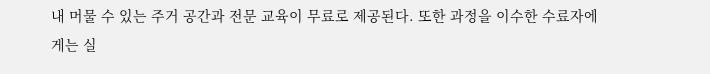내 머물 수 있는 주거 공간과 전문 교육이 무료로 제공된다. 또한 과정을 이수한 수료자에게는 실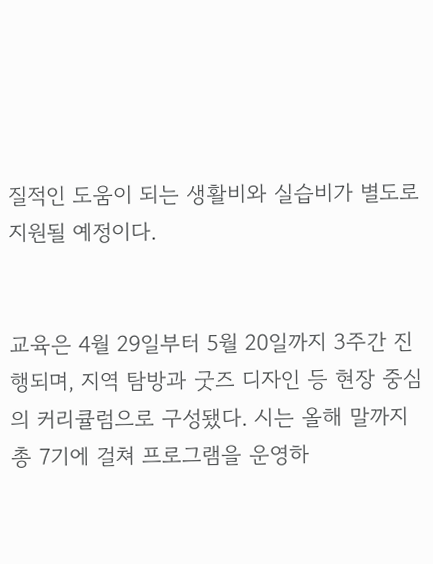질적인 도움이 되는 생활비와 실습비가 별도로 지원될 예정이다.


교육은 4월 29일부터 5월 20일까지 3주간 진행되며, 지역 탐방과 굿즈 디자인 등 현장 중심의 커리큘럼으로 구성됐다. 시는 올해 말까지 총 7기에 걸쳐 프로그램을 운영하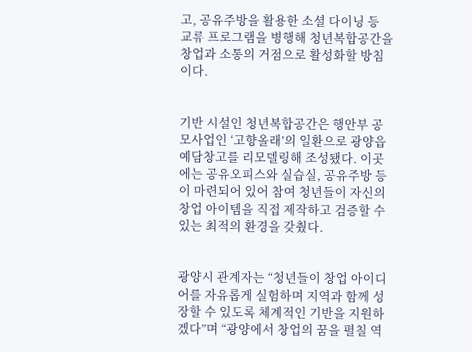고, 공유주방을 활용한 소셜 다이닝 등 교류 프로그램을 병행해 청년복합공간을 창업과 소통의 거점으로 활성화할 방침이다.


기반 시설인 청년복합공간은 행안부 공모사업인 ‘고향올래’의 일환으로 광양읍 예담창고를 리모델링해 조성됐다. 이곳에는 공유오피스와 실습실, 공유주방 등이 마련되어 있어 참여 청년들이 자신의 창업 아이템을 직접 제작하고 검증할 수 있는 최적의 환경을 갖췄다.


광양시 관계자는 “청년들이 창업 아이디어를 자유롭게 실험하며 지역과 함께 성장할 수 있도록 체계적인 기반을 지원하겠다”며 “광양에서 창업의 꿈을 펼칠 역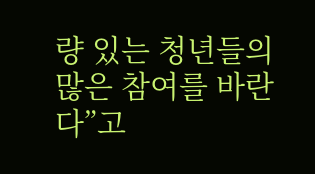량 있는 청년들의 많은 참여를 바란다”고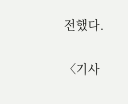전했다.

〈기사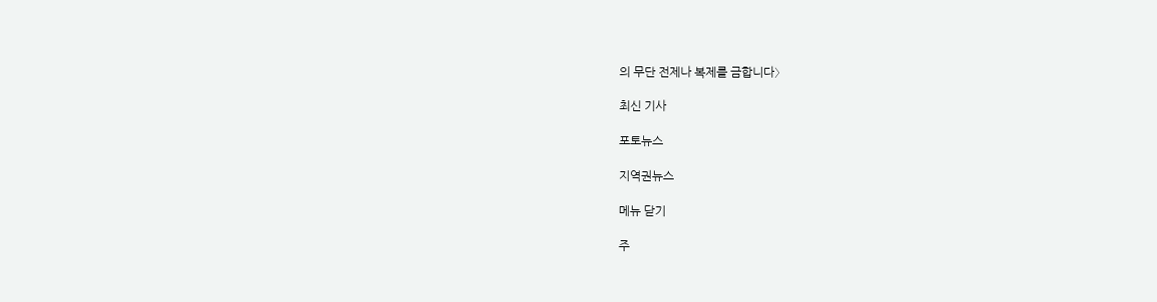의 무단 전제나 복제를 금합니다〉

최신 기사

포토뉴스

지역권뉴스

메뉴 닫기

주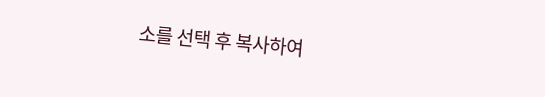소를 선택 후 복사하여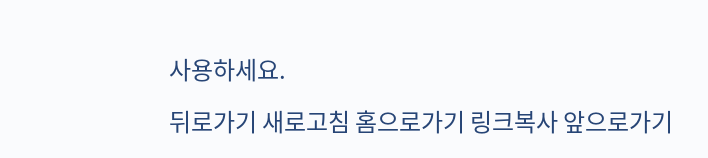사용하세요.

뒤로가기 새로고침 홈으로가기 링크복사 앞으로가기